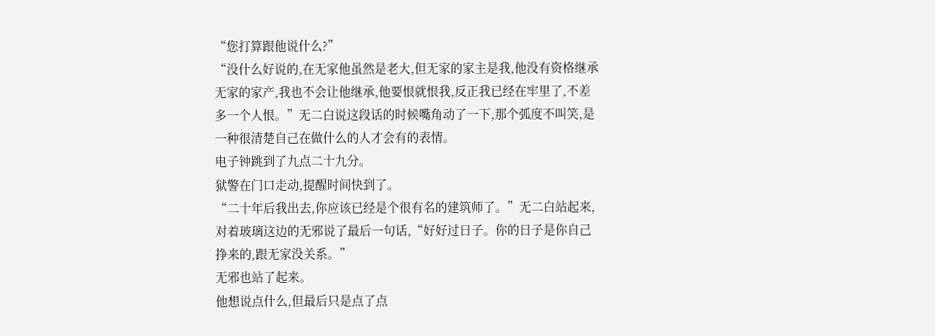“您打算跟他说什么?”
“没什么好说的,在无家他虽然是老大,但无家的家主是我,他没有资格继承无家的家产,我也不会让他继承,他要恨就恨我,反正我已经在牢里了,不差多一个人恨。”无二白说这段话的时候嘴角动了一下,那个弧度不叫笑,是一种很清楚自己在做什么的人才会有的表情。
电子钟跳到了九点二十九分。
狱警在门口走动,提醒时间快到了。
“二十年后我出去,你应该已经是个很有名的建筑师了。”无二白站起来,对着玻璃这边的无邪说了最后一句话,“好好过日子。你的日子是你自己挣来的,跟无家没关系。”
无邪也站了起来。
他想说点什么,但最后只是点了点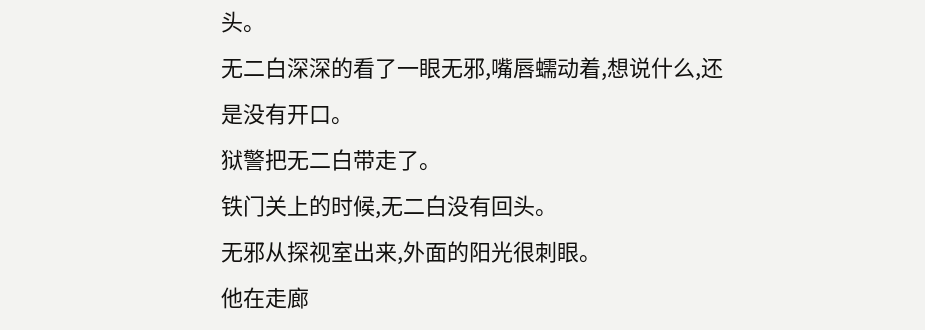头。
无二白深深的看了一眼无邪,嘴唇蠕动着,想说什么,还是没有开口。
狱警把无二白带走了。
铁门关上的时候,无二白没有回头。
无邪从探视室出来,外面的阳光很刺眼。
他在走廊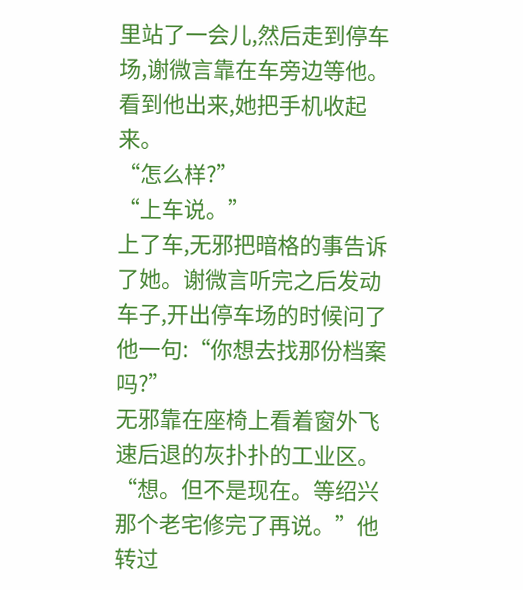里站了一会儿,然后走到停车场,谢微言靠在车旁边等他。
看到他出来,她把手机收起来。
“怎么样?”
“上车说。”
上了车,无邪把暗格的事告诉了她。谢微言听完之后发动车子,开出停车场的时候问了他一句:“你想去找那份档案吗?”
无邪靠在座椅上看着窗外飞速后退的灰扑扑的工业区。
“想。但不是现在。等绍兴那个老宅修完了再说。”他转过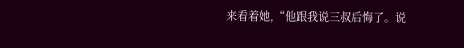来看着她,“他跟我说三叔后悔了。说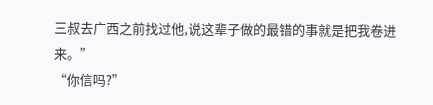三叔去广西之前找过他,说这辈子做的最错的事就是把我卷进来。”
“你信吗?”